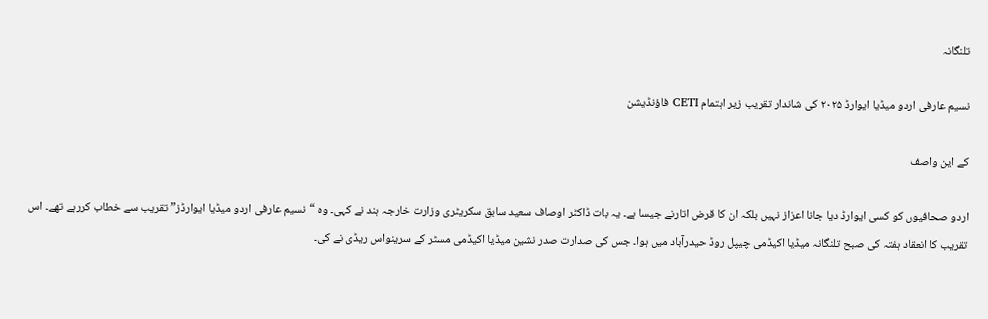تلنگانہ

نسیم عارفی اردو میڈیا ایوارڈ ۲۰۲۵ کی شاندار تقریب زیر اہتمام CETI فاؤنڈیشن

کے این واصف

اردو صحافیوں کو کسی ایوارڈ دیا جانا اعزاز نہیں بلکہ ان کا قرض اتارنے جیسا ہے۔ یہ بات ڈاکٹر اوصاف سعید سابق سکریٹری وزارت خارجہ ہند نے کہی۔ وہ “نسیم عارفی اردو میڈیا ایوارڈز” تقریب سے خطاب کررہے تھے۔ اس تقریب کا انعقاد ہفتہ کی صبح تلنگانہ میڈیا اکیڈمی چیپل روڈ حیدرآباد میں ہوا۔ جس کی صدارت صدر نشین میڈیا اکیڈمی مسٹر کے سرینواس ریڈی نے کی۔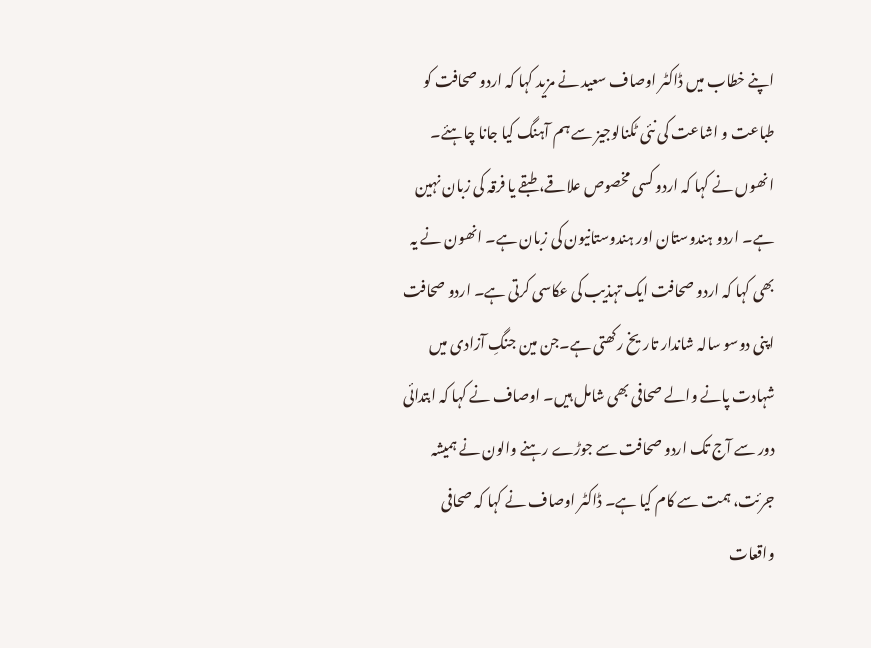اپنے خطاب میں ڈاکٹر اوصاف سعید نے مزید کہا کہ اردو صحافت کو طباعت و اشاعت کی نئی ٹکنالوجیز سے ہم آہنگ کیا جانا چاہئے۔ انھوں نے کہا کہ اردو کسی مخصوص علاقے، طبقے یا فرقہ کی زبان نہین ہے۔ اردو ہندوستان اور ہندوستانیون کی زبان ہے۔ انھون نے یہ بھی کہا کہ اردو صحافت ایک تہذیب کی عکاسی کرتی ہے۔ اردو صحافت اپنی دوسو سالہ شاندار تاریخ رکھتی ہے۔جن مین جنگِ آزادی میں شہادت پانے والے صحافی بھی شامل ہیں۔ اوصاف نے کہا کہ ابتدائی دور سے آج تک اردو صحافت سے جوڑے رہنے والون نے ہمیشہ جرئت، ہمت سے کام کیا ہے۔ ڈاکٹر اوصاف نے کہا کہ صحافی واقعات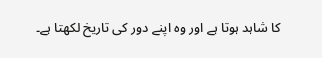کا شاہد ہوتا ہے اور وہ اپنے دور کی تاریخ لکھتا ہے۔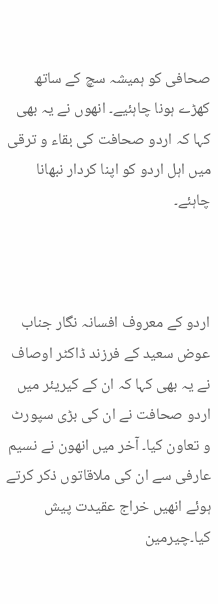صحافی کو ہمیشہ سچ کے ساتھ کھڑے ہونا چاہئیے۔ انھوں نے یہ بھی کہا کہ اردو صحافت کی بقاء و ترقی میں اہل اردو کو اپنا کردار نبھانا چاہئے۔



اردو کے معروف افسانہ نگار جناب عوض سعید کے فرزند ڈاکٹر اوصاف نے یہ بھی کہا کہ ان کے کیریئر میں اردو صحافت نے ان کی بڑی سپورٹ و تعاون کیا۔ آخر میں انھون نے نسیم عارفی سے ان کی ملاقاتوں ذکر کرتے ہوئے انھیں خراج عقیدت پیش کیا۔چیرمین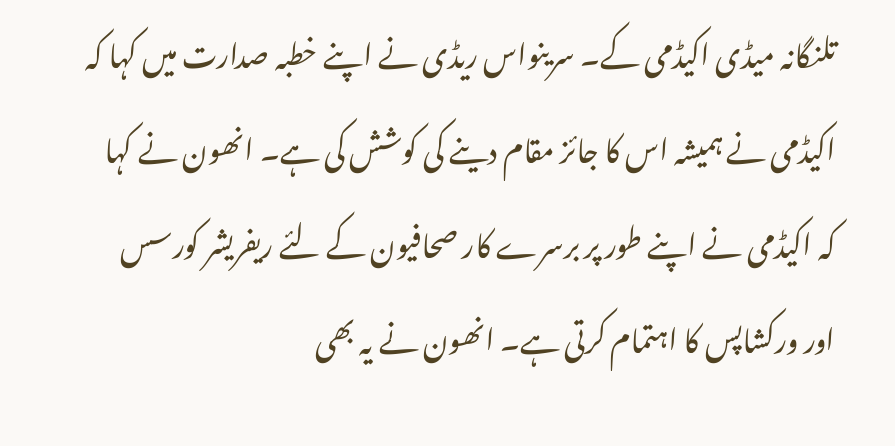تلنگانہ میڈی اکیڈمی کے۔ سرینواس ریڈی نے اپنے خطبہ صدارت میں کہا کہ اکیڈمی نے ہمیشہ اس کا جائز مقام دینے کی کوشش کی ہے۔ انھون نے کہا کہ اکیڈمی نے اپنے طور پر برسرے کار صحافیون کے لئے ریفریشر کورسس اور ورکشاپس کا اہتمام کرتی ہے۔ انھون نے یہ بھی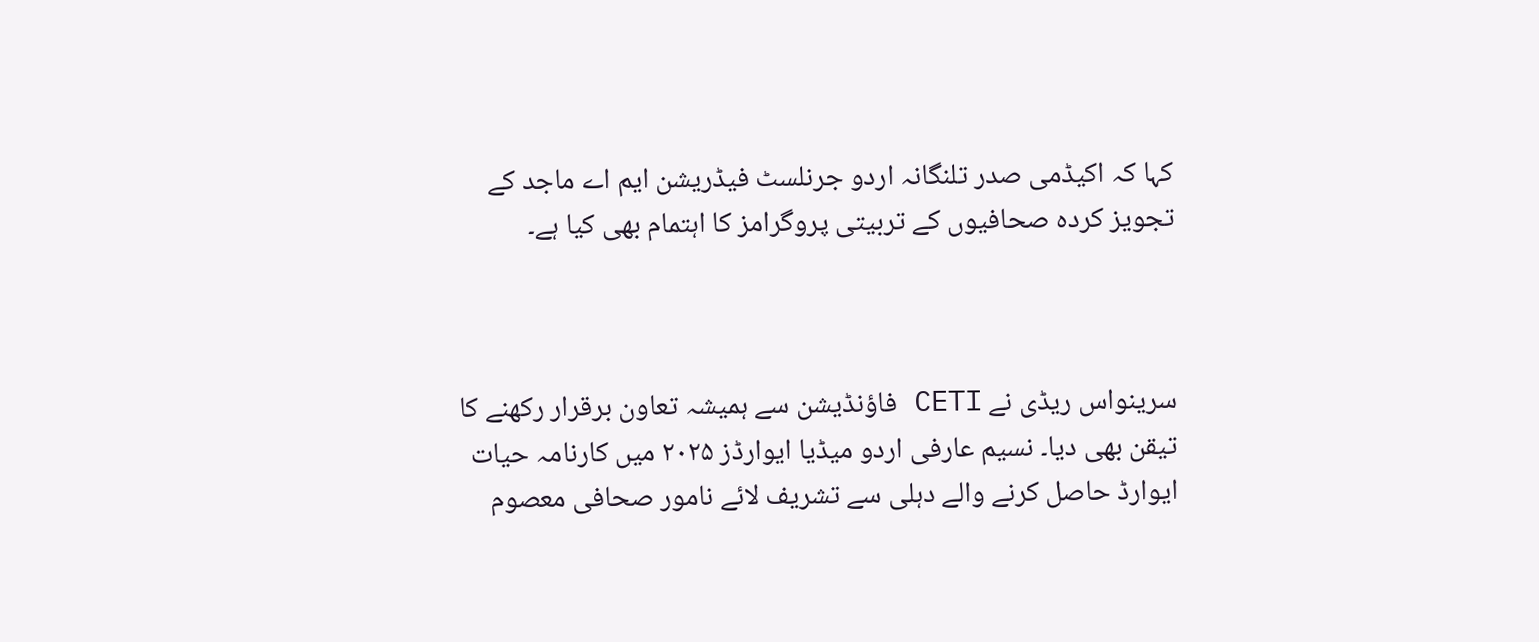کہا کہ اکیڈمی صدر تلنگانہ اردو جرنلسٹ فیڈریشن ایم اے ماجد کے تجویز کردہ صحافیوں کے تربیتی پروگرامز کا اہتمام بھی کیا ہے۔



سرینواس ریڈی نے CETI فاؤنڈیشن سے ہمیشہ تعاون برقرار رکھنے کا تیقن بھی دیا۔ نسیم عارفی اردو میڈیا ایوارڈز ۲۰۲۵ میں کارنامہ حیات ایوارڈ حاصل کرنے والے دہلی سے تشریف لائے نامور صحافی معصوم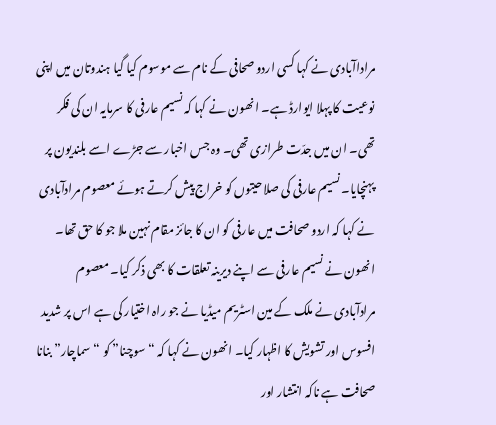مراداآبادی نے کہا کسی اردو صحافی کے نام سے موسوم کیا گیا ہندوتان میں اپنی نوعیت کا پہلا ایوارڈ ہے۔ انھون نے کہا کہ نسیم عارفی کا سرمایہ ان کی فکر تھی۔ ان میں جدّت طرازی تھی۔ وہ جس اخبار سے جڑے اسے بلندیون پر پہنچایا۔ نسیم عارفی کی صلاحیتوں کو خراج پیش کرتے ہوئے معصوم مرادآبادی نے کہا کہ اردو صحافت میں عارفی کو ان کا جائز مقام نہین ملا جو کا حق تھا۔ انھون نے نسیم عارفی سے اپنے دیرینہ تعلقات کا بھی ذکر کیا۔ معصوم مرادآبادی نے ملک کے مین اسٹریم میڈیا نے جو راہ اختیار کی ہے اس پر شدید افسوس اور تشویش کا اظہار کیا۔ انھون نے کہا کہ “سوچنا” کو “سماچار” بنانا صحافت ہے ناکہ انتشار اور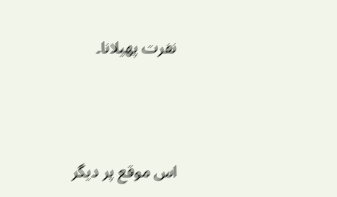نفرت پھیلانا۔



اس موقع پر دیگر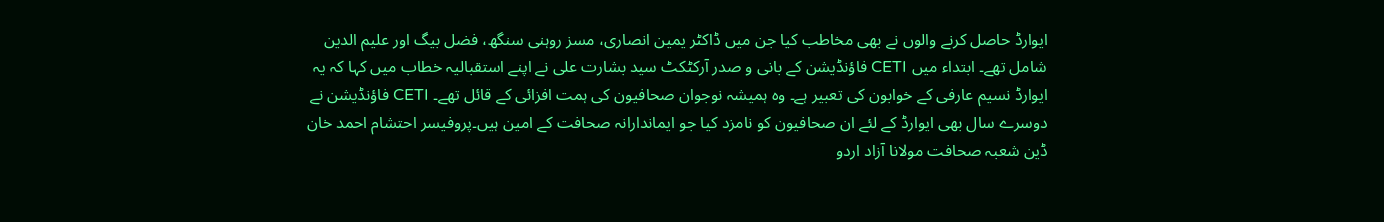ایوارڈ حاصل کرنے والوں نے بھی مخاطب کیا جن میں ڈاکٹر یمین انصاری، مسز روہنی سنگھ، فضل بیگ اور علیم الدین شامل تھے۔ ابتداء میں CETI فاؤنڈیشن کے بانی و صدر آرکٹکٹ سید بشارت علی نے اپنے استقبالیہ خطاب میں کہا کہ یہ ایوارڈ نسیم عارفی کے خوابون کی تعبیر ہے۔ وہ ہمیشہ نوجوان صحافیون کی ہمت افزائی کے قائل تھے۔ CETI فاؤنڈیشن نے دوسرے سال بھی ایوارڈ کے لئے ان صحافیون کو نامزد کیا جو ایماندارانہ صحافت کے امین ہیں۔پروفیسر احتشام احمد خان ڈین شعبہ صحافت مولانا آزاد اردو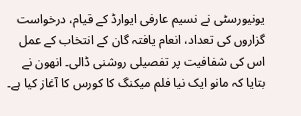یونیورسٹی نے نسیم عارفی ایوارڈ کے قیام، درخواست گزاروں کی تعداد، انعام یافتہ گان کے انتخاب کے عمل اس کی شفافیت پر تفصیلی روشنی ڈالی۔ انھون نے بتایا کہ مانو ایک نیا فلم میکنگ کا کورس کا آغاز کیا ہے۔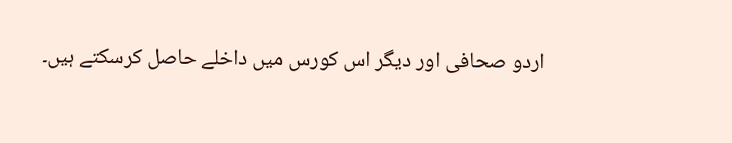اردو صحافی اور دیگر اس کورس میں داخلے حاصل کرسکتے ہیں۔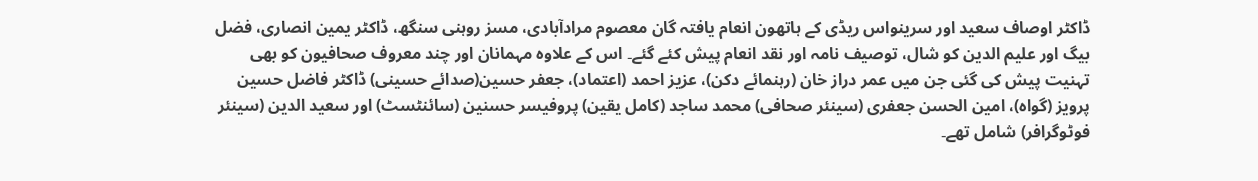ڈاکٹر اوصاف سعید اور سرینواس ریڈی کے ہاتھون انعام یافتہ گان معصوم مرادآبادی، مسز روہنی سنگھ، ڈاکٹر یمین انصاری، فضل بیگ اور علیم الدین کو شال، توصیف نامہ اور نقد انعام پیش کئے گئے۔ اس کے علاوہ مہمانان اور چند معروف صحافیون کو بھی تہنیت پیش کی گئی جن میں عمر دراز خان (رہنمائے دکن)، عزیز احمد (اعتماد)، جعفر حسین(صدائے حسینی) ڈاکٹر فاضل حسین پرویز (گواہ)، امین الحسن جعفری (سینئر صحافی) محمد ساجد (کامل یقین) پروفیسر حسنین (سائنٹسٹ) اور سعید الدین (سینئر فوٹوگرافر) شامل تھے۔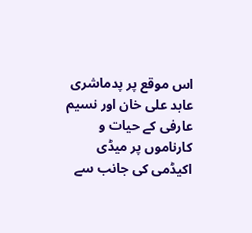اس موقع پر پدماشری عابد علی خان اور نسیم عارفی کے حیات و کارناموں پر میڈی اکیڈمی کی جانب سے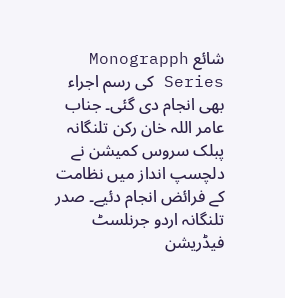شائع Monograpph Series کی رسم اجراء بھی انجام دی گئی۔ جناب عامر اللہ خان رکن تلنگانہ پبلک سروس کمیشن نے دلچسپ انداز میں نظامت کے فرائض انجام دئیے۔ صدر تلنگانہ اردو جرنلسٹ فیڈریشن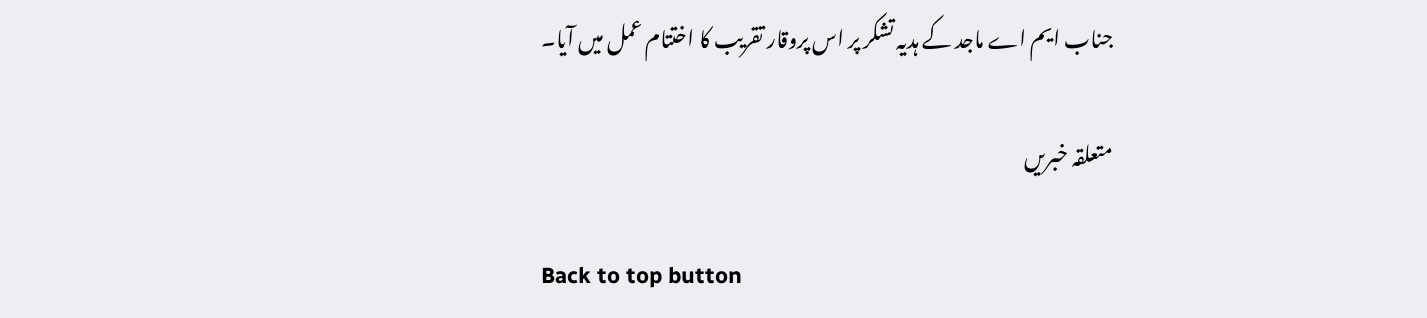جناب ایم اے ماجد کے ہدیہ تشکر پر اس پروقار تقریب کا اختتام عمل میں آیا۔

متعلقہ خبریں

Back to top button